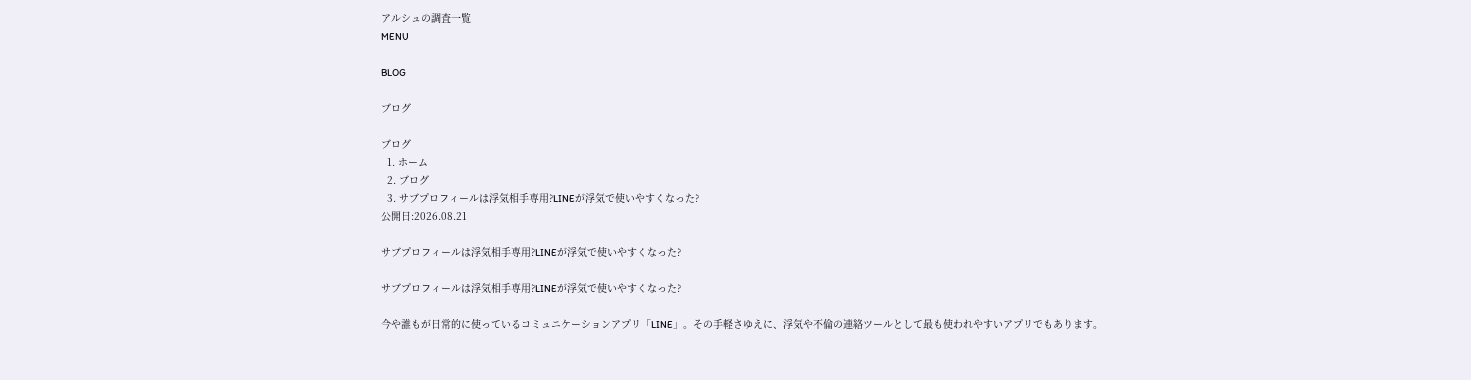アルシュの調査一覧
MENU

BLOG

ブログ

ブログ
  1. ホーム
  2. ブログ
  3. サブプロフィールは浮気相手専用?LINEが浮気で使いやすくなった?
公開日:2026.08.21

サブプロフィールは浮気相手専用?LINEが浮気で使いやすくなった?

サブプロフィールは浮気相手専用?LINEが浮気で使いやすくなった?

今や誰もが日常的に使っているコミュニケーションアプリ「LINE」。その手軽さゆえに、浮気や不倫の連絡ツールとして最も使われやすいアプリでもあります。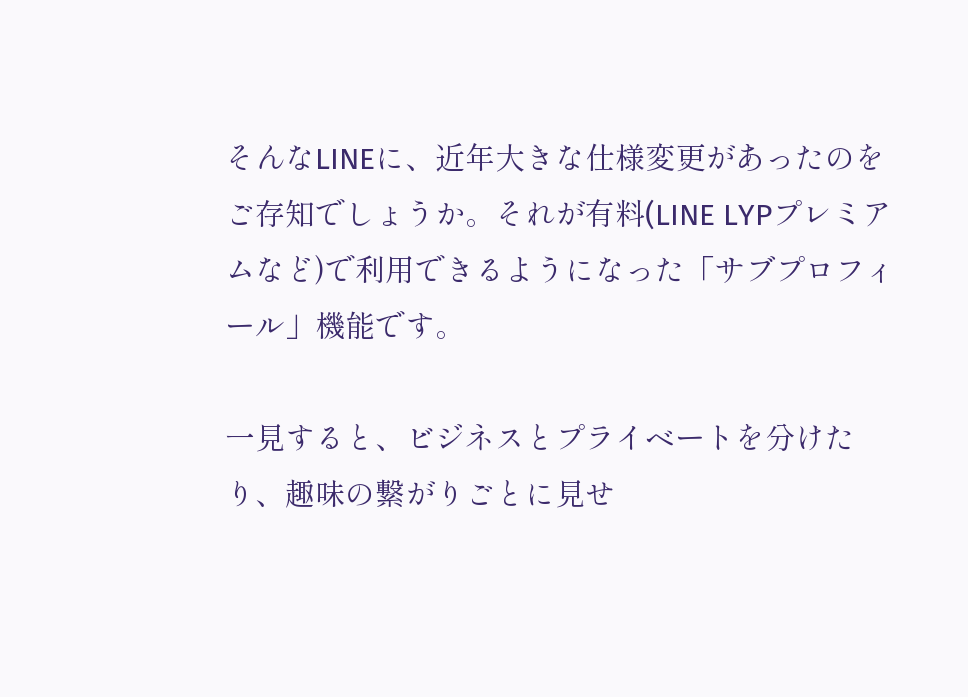そんなLINEに、近年大きな仕様変更があったのをご存知でしょうか。それが有料(LINE LYPプレミアムなど)で利用できるようになった「サブプロフィール」機能です。

一見すると、ビジネスとプライベートを分けたり、趣味の繋がりごとに見せ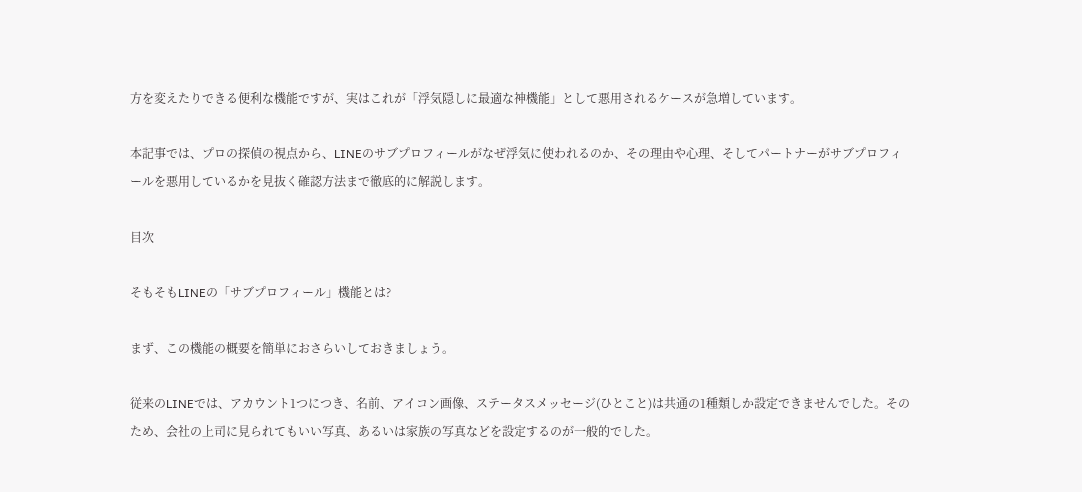方を変えたりできる便利な機能ですが、実はこれが「浮気隠しに最適な神機能」として悪用されるケースが急増しています。

本記事では、プロの探偵の視点から、LINEのサブプロフィールがなぜ浮気に使われるのか、その理由や心理、そしてパートナーがサブプロフィールを悪用しているかを見抜く確認方法まで徹底的に解説します。

目次

そもそもLINEの「サブプロフィール」機能とは?

まず、この機能の概要を簡単におさらいしておきましょう。

従来のLINEでは、アカウント1つにつき、名前、アイコン画像、ステータスメッセージ(ひとこと)は共通の1種類しか設定できませんでした。そのため、会社の上司に見られてもいい写真、あるいは家族の写真などを設定するのが一般的でした。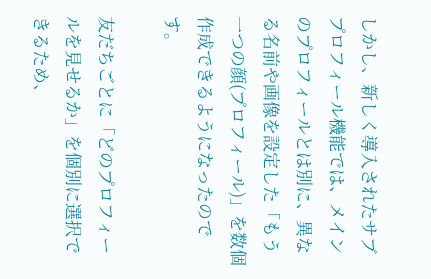しかし、新しく導入されたサブプロフィール機能では、メインのプロフィールとは別に、異なる名前や画像を設定した「もう一つの顔(プロフィール)」を数個作成できるようになったのです。

友だちごとに「どのプロフィールを見せるか」を個別に選択できるため、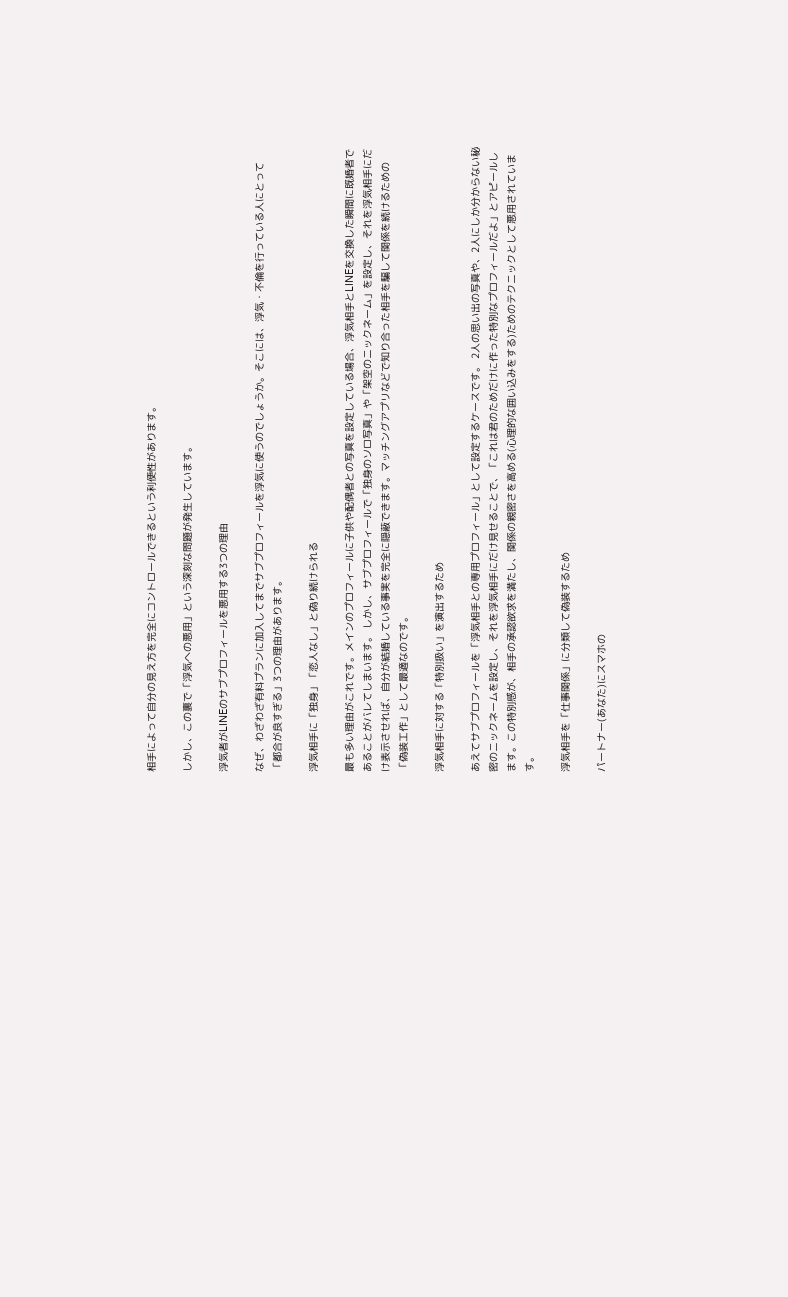相手によって自分の見え方を完全にコントロールできるという利便性があります。

しかし、この裏で「浮気への悪用」という深刻な問題が発生しています。

浮気者がLINEのサブプロフィールを悪用する3つの理由

なぜ、わざわざ有料プランに加入してまでサブプロフィールを浮気に使うのでしょうか。そこには、浮気・不倫を行っている人にとって「都合が良すぎる」3つの理由があります。

浮気相手に「独身」「恋人なし」と偽り続けられる

最も多い理由がこれです。メインのプロフィールに子供や配偶者との写真を設定している場合、浮気相手とLINEを交換した瞬間に既婚者であることがバレてしまいます。 しかし、サブプロフィールで「独身のソロ写真」や「架空のニックネーム」を設定し、それを浮気相手にだけ表示させれば、自分が結婚している事実を完全に隠蔽できます。マッチングアプリなどで知り合った相手を騙して関係を続けるための「偽装工作」として最適なのです。

浮気相手に対する「特別扱い」を演出するため

あえてサブプロフィールを「浮気相手との専用プロフィール」として設定するケースです。 2人の思い出の写真や、2人にしか分からない秘密のニックネームを設定し、それを浮気相手にだけ見せることで、「これは君のためだけに作った特別なプロフィールだよ」とアピールします。この特別感が、相手の承認欲求を満たし、関係の親密さを高める(心理的な囲い込みをする)ためのテクニックとして悪用されています。

浮気相手を「仕事関係」に分類して偽装するため

パートナー(あなた)にスマホの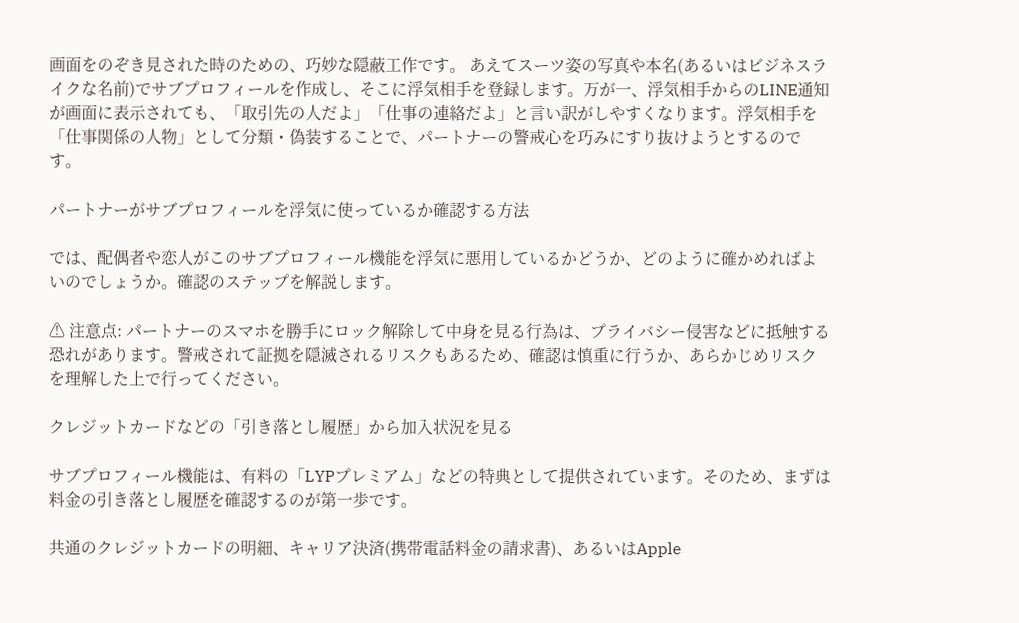画面をのぞき見された時のための、巧妙な隠蔽工作です。 あえてスーツ姿の写真や本名(あるいはビジネスライクな名前)でサブプロフィールを作成し、そこに浮気相手を登録します。万が一、浮気相手からのLINE通知が画面に表示されても、「取引先の人だよ」「仕事の連絡だよ」と言い訳がしやすくなります。浮気相手を「仕事関係の人物」として分類・偽装することで、パートナーの警戒心を巧みにすり抜けようとするのです。

パートナーがサブプロフィールを浮気に使っているか確認する方法

では、配偶者や恋人がこのサブプロフィール機能を浮気に悪用しているかどうか、どのように確かめればよいのでしょうか。確認のステップを解説します。

⚠ 注意点: パートナーのスマホを勝手にロック解除して中身を見る行為は、プライバシー侵害などに抵触する恐れがあります。警戒されて証拠を隠滅されるリスクもあるため、確認は慎重に行うか、あらかじめリスクを理解した上で行ってください。

クレジットカードなどの「引き落とし履歴」から加入状況を見る

サブプロフィール機能は、有料の「LYPプレミアム」などの特典として提供されています。そのため、まずは料金の引き落とし履歴を確認するのが第一歩です。

共通のクレジットカードの明細、キャリア決済(携帯電話料金の請求書)、あるいはApple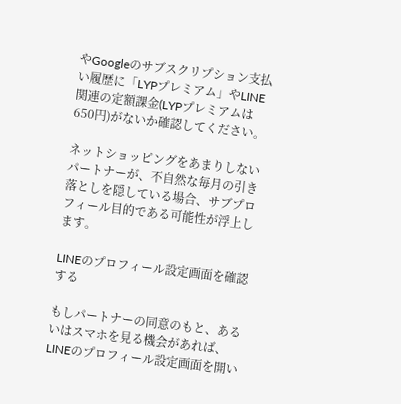やGoogleのサブスクリプション支払い履歴に「LYPプレミアム」やLINE関連の定額課金(LYPプレミアムは650円)がないか確認してください。

ネットショッピングをあまりしないパートナーが、不自然な毎月の引き落としを隠している場合、サブプロフィール目的である可能性が浮上します。

LINEのプロフィール設定画面を確認する

もしパートナーの同意のもと、あるいはスマホを見る機会があれば、LINEのプロフィール設定画面を開い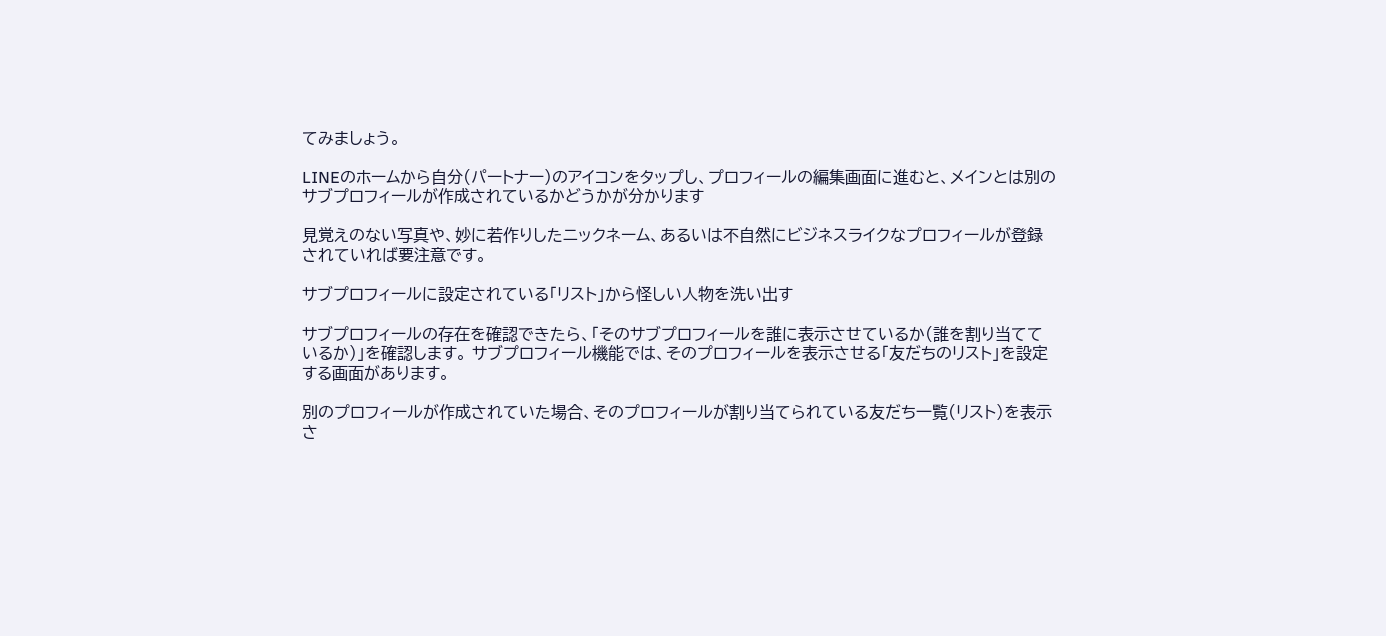てみましょう。

LINEのホームから自分(パートナー)のアイコンをタップし、プロフィールの編集画面に進むと、メインとは別のサブプロフィールが作成されているかどうかが分かります

見覚えのない写真や、妙に若作りしたニックネーム、あるいは不自然にビジネスライクなプロフィールが登録されていれば要注意です。

サブプロフィールに設定されている「リスト」から怪しい人物を洗い出す

サブプロフィールの存在を確認できたら、「そのサブプロフィールを誰に表示させているか(誰を割り当てているか)」を確認します。 サブプロフィール機能では、そのプロフィールを表示させる「友だちのリスト」を設定する画面があります。

別のプロフィールが作成されていた場合、そのプロフィールが割り当てられている友だち一覧(リスト)を表示さ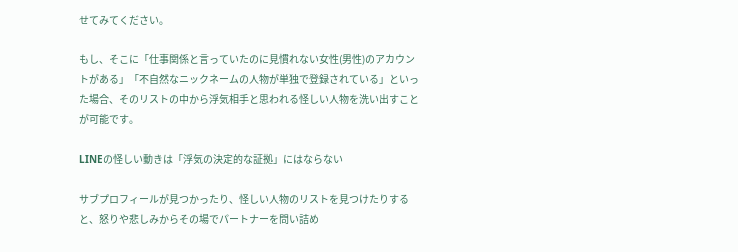せてみてください。

もし、そこに「仕事関係と言っていたのに見慣れない女性(男性)のアカウントがある」「不自然なニックネームの人物が単独で登録されている」といった場合、そのリストの中から浮気相手と思われる怪しい人物を洗い出すことが可能です。

LINEの怪しい動きは「浮気の決定的な証拠」にはならない

サブプロフィールが見つかったり、怪しい人物のリストを見つけたりすると、怒りや悲しみからその場でパートナーを問い詰め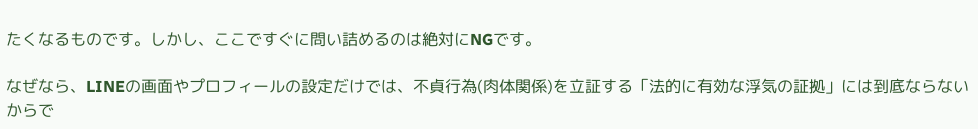たくなるものです。しかし、ここですぐに問い詰めるのは絶対にNGです。

なぜなら、LINEの画面やプロフィールの設定だけでは、不貞行為(肉体関係)を立証する「法的に有効な浮気の証拠」には到底ならないからで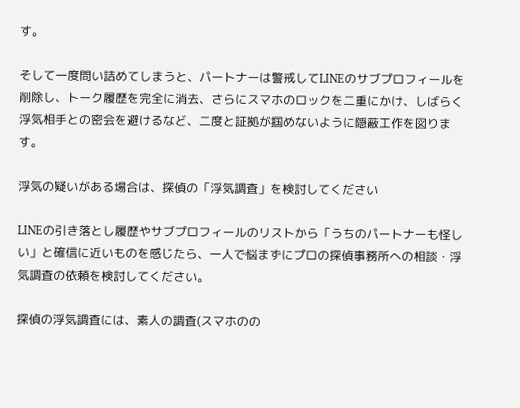す。

そして一度問い詰めてしまうと、パートナーは警戒してLINEのサブプロフィールを削除し、トーク履歴を完全に消去、さらにスマホのロックを二重にかけ、しばらく浮気相手との密会を避けるなど、二度と証拠が掴めないように隠蔽工作を図ります。

浮気の疑いがある場合は、探偵の「浮気調査」を検討してください

LINEの引き落とし履歴やサブプロフィールのリストから「うちのパートナーも怪しい」と確信に近いものを感じたら、一人で悩まずにプロの探偵事務所への相談・浮気調査の依頼を検討してください。

探偵の浮気調査には、素人の調査(スマホのの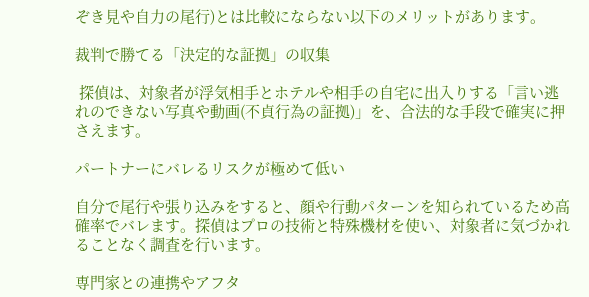ぞき見や自力の尾行)とは比較にならない以下のメリットがあります。

裁判で勝てる「決定的な証拠」の収集

 探偵は、対象者が浮気相手とホテルや相手の自宅に出入りする「言い逃れのできない写真や動画(不貞行為の証拠)」を、合法的な手段で確実に押さえます。

パートナーにバレるリスクが極めて低い

自分で尾行や張り込みをすると、顔や行動パターンを知られているため高確率でバレます。探偵はプロの技術と特殊機材を使い、対象者に気づかれることなく調査を行います。

専門家との連携やアフタ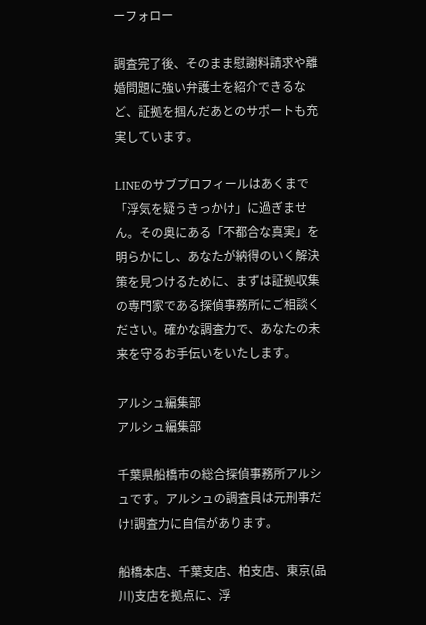ーフォロー

調査完了後、そのまま慰謝料請求や離婚問題に強い弁護士を紹介できるなど、証拠を掴んだあとのサポートも充実しています。

LINEのサブプロフィールはあくまで「浮気を疑うきっかけ」に過ぎません。その奥にある「不都合な真実」を明らかにし、あなたが納得のいく解決策を見つけるために、まずは証拠収集の専門家である探偵事務所にご相談ください。確かな調査力で、あなたの未来を守るお手伝いをいたします。

アルシュ編集部
アルシュ編集部

千葉県船橋市の総合探偵事務所アルシュです。アルシュの調査員は元刑事だけ!調査力に自信があります。

船橋本店、千葉支店、柏支店、東京(品川)支店を拠点に、浮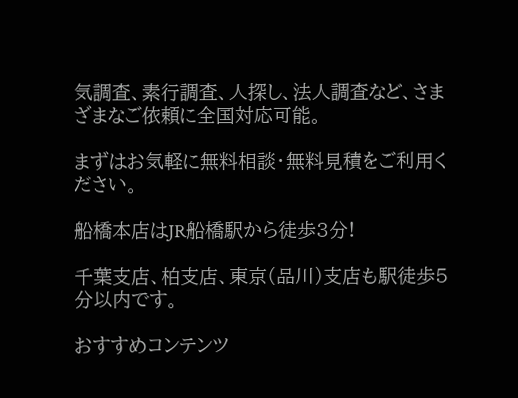気調査、素行調査、人探し、法人調査など、さまざまなご依頼に全国対応可能。

まずはお気軽に無料相談・無料見積をご利用ください。

船橋本店はJR船橋駅から徒歩3分!

千葉支店、柏支店、東京(品川)支店も駅徒歩5分以内です。

おすすめコンテンツ